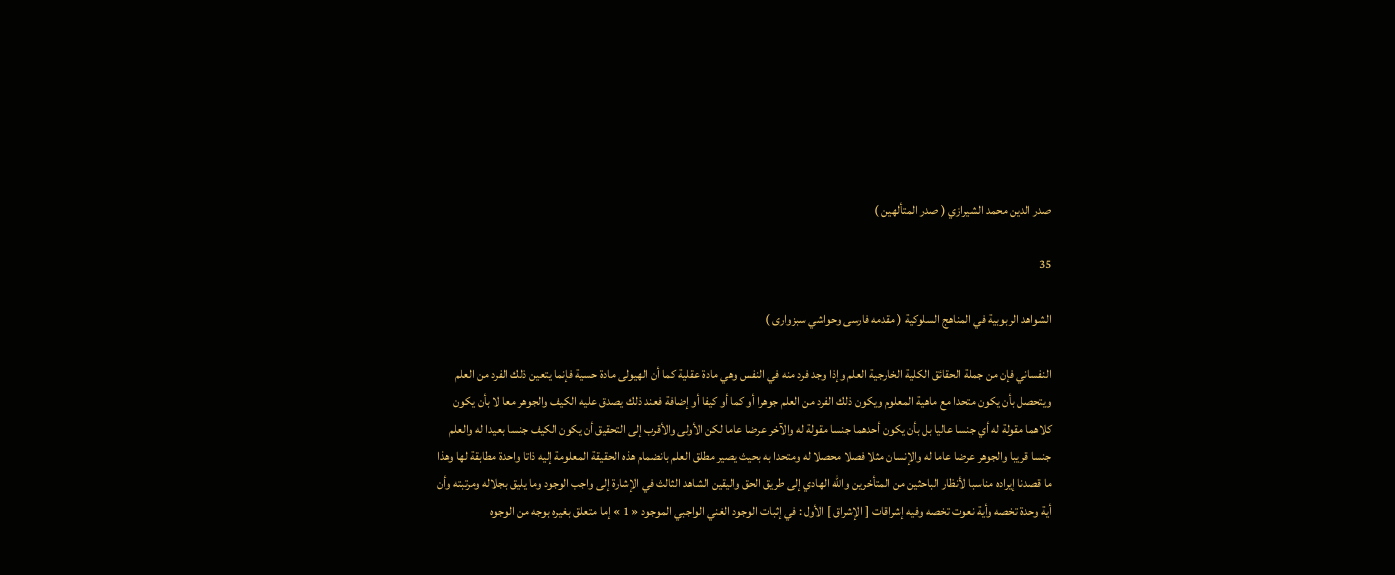صدر الدين محمد الشيرازي ( صدر المتألهين )

35

الشواهد الربوبية في المناهج السلوكية ( مقدمه فارسى وحواشي سبزوارى )

النفساني فإن من جملة الحقائق الكلية الخارجية العلم وإذا وجد فرد منه في النفس وهي مادة عقلية كما أن الهيولى مادة حسية فإنما يتعين ذلك الفرد من العلم ويتحصل بأن يكون متحدا مع ماهية المعلوم ويكون ذلك الفرد من العلم جوهرا أو كما أو كيفا أو إضافة فعند ذلك يصدق عليه الكيف والجوهر معا لا بأن يكون كلاهما مقولة له أي جنسا عاليا بل بأن يكون أحدهما جنسا مقولة له والآخر عرضا عاما لكن الأولى والأقرب إلى التحقيق أن يكون الكيف جنسا بعيدا له والعلم جنسا قريبا والجوهر عرضا عاما له والإنسان مثلا فصلا محصلا له ومتحدا به بحيث يصير مطلق العلم بانضمام هذه الحقيقة المعلومة إليه ذاتا واحدة مطابقة لها وهذا ما قصدنا إيراده مناسبا لأنظار الباحثين من المتأخرين والله الهادي إلى طريق الحق واليقين الشاهد الثالث في الإشارة إلى واجب الوجود وما يليق بجلاله ومرتبته وأن أية وحدة تخصه وأية نعوت تخصه وفيه إشراقات [ الإشراق ] الأول : في إثبات الوجود الغني الواجبي الموجود « 1 » إما متعلق بغيره بوجه من الوجوه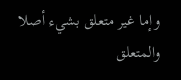وإما غير متعلق بشيء أصلا والمتعلق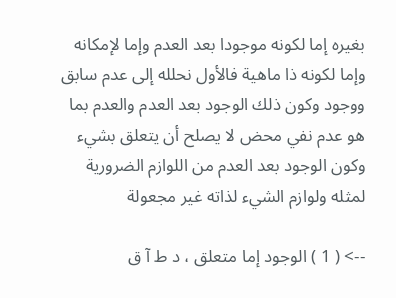بغيره إما لكونه موجودا بعد العدم وإما لإمكانه وإما لكونه ذا ماهية فالأول نحلله إلى عدم سابق ووجود وكون ذلك الوجود بعد العدم والعدم بما هو عدم نفي محض لا يصلح أن يتعلق بشيء وكون الوجود بعد العدم من اللوازم الضرورية لمثله ولوازم الشيء لذاته غير مجعولة

--> ( 1 ) الوجود إما متعلق ، د ط آ ق